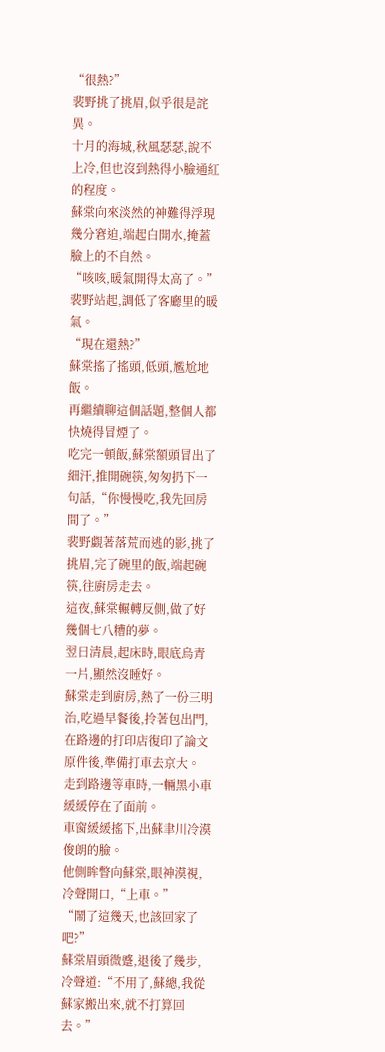“很熱?”
裴野挑了挑眉,似乎很是詫異。
十月的海城,秋風瑟瑟,說不上冷,但也沒到熱得小臉通紅的程度。
蘇棠向來淡然的神難得浮現幾分窘迫,端起白開水,掩蓋臉上的不自然。
“咳咳,暖氣開得太高了。”
裴野站起,調低了客廳里的暖氣。
“現在還熱?”
蘇棠搖了搖頭,低頭,尷尬地飯。
再繼續聊這個話題,整個人都快燒得冒煙了。
吃完一頓飯,蘇棠額頭冒出了細汗,推開碗筷,匆匆扔下一句話,“你慢慢吃,我先回房間了。”
裴野覷著落荒而逃的影,挑了挑眉,完了碗里的飯,端起碗筷,往廚房走去。
這夜,蘇棠輾轉反側,做了好幾個七八糟的夢。
翌日清晨,起床時,眼底烏青一片,顯然沒睡好。
蘇棠走到廚房,熱了一份三明治,吃過早餐後,拎著包出門,在路邊的打印店復印了論文原件後,準備打車去京大。
走到路邊等車時,一輛黑小車緩緩停在了面前。
車窗緩緩搖下,出蘇聿川冷漠俊朗的臉。
他側眸瞥向蘇棠,眼神漠視,冷聲開口,“上車。”
“鬧了這幾天,也該回家了吧?”
蘇棠眉頭微蹙,退後了幾步,冷聲道:“不用了,蘇總,我從蘇家搬出來,就不打算回去。”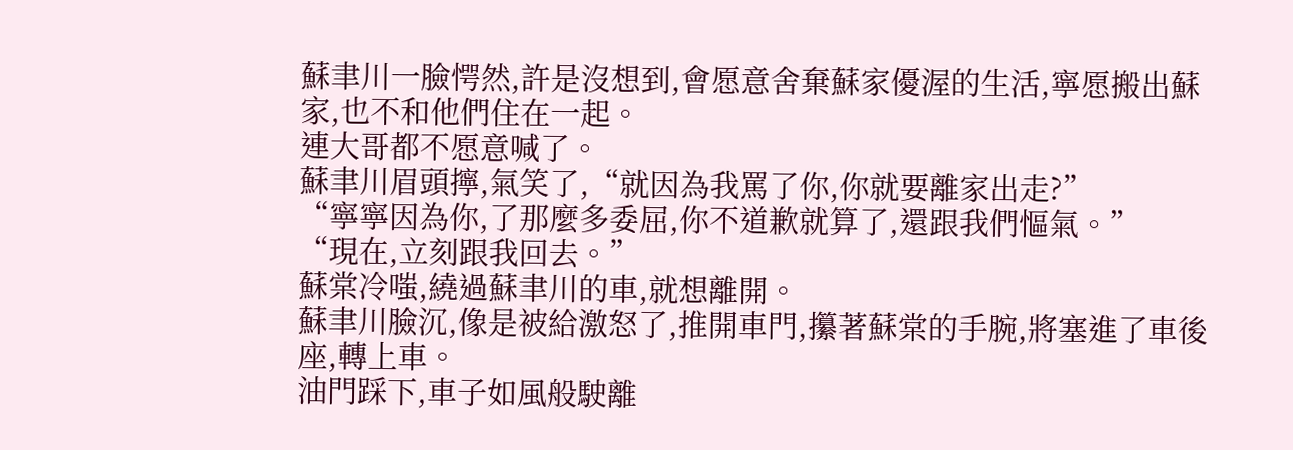蘇聿川一臉愕然,許是沒想到,會愿意舍棄蘇家優渥的生活,寧愿搬出蘇家,也不和他們住在一起。
連大哥都不愿意喊了。
蘇聿川眉頭擰,氣笑了,“就因為我罵了你,你就要離家出走?”
“寧寧因為你,了那麼多委屈,你不道歉就算了,還跟我們慪氣。”
“現在,立刻跟我回去。”
蘇棠冷嗤,繞過蘇聿川的車,就想離開。
蘇聿川臉沉,像是被給激怒了,推開車門,攥著蘇棠的手腕,將塞進了車後座,轉上車。
油門踩下,車子如風般駛離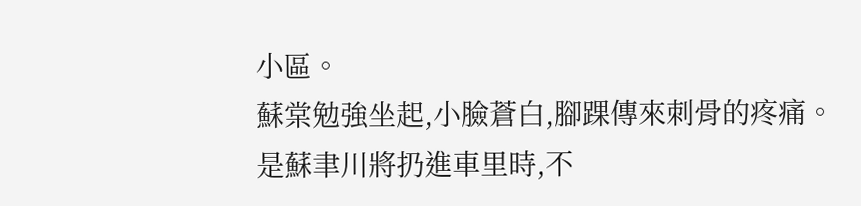小區。
蘇棠勉強坐起,小臉蒼白,腳踝傳來刺骨的疼痛。
是蘇聿川將扔進車里時,不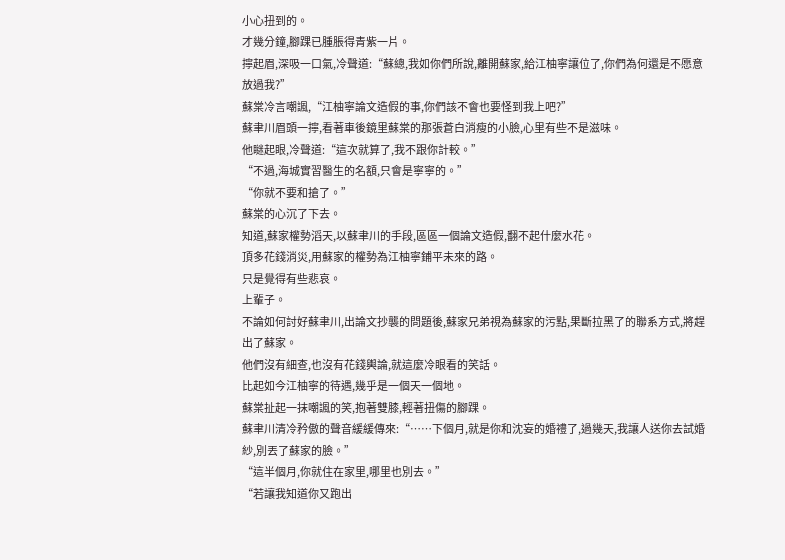小心扭到的。
才幾分鐘,腳踝已腫脹得青紫一片。
擰起眉,深吸一口氣,冷聲道:“蘇總,我如你們所說,離開蘇家,給江柚寧讓位了,你們為何還是不愿意放過我?”
蘇棠冷言嘲諷,“江柚寧論文造假的事,你們該不會也要怪到我上吧?”
蘇聿川眉頭一擰,看著車後鏡里蘇棠的那張蒼白消瘦的小臉,心里有些不是滋味。
他瞇起眼,冷聲道:“這次就算了,我不跟你計較。”
“不過,海城實習醫生的名額,只會是寧寧的。”
“你就不要和搶了。”
蘇棠的心沉了下去。
知道,蘇家權勢滔天,以蘇聿川的手段,區區一個論文造假,翻不起什麼水花。
頂多花錢消災,用蘇家的權勢為江柚寧鋪平未來的路。
只是覺得有些悲哀。
上輩子。
不論如何討好蘇聿川,出論文抄襲的問題後,蘇家兄弟視為蘇家的污點,果斷拉黑了的聯系方式,將趕出了蘇家。
他們沒有細查,也沒有花錢輿論,就這麼冷眼看的笑話。
比起如今江柚寧的待遇,幾乎是一個天一個地。
蘇棠扯起一抹嘲諷的笑,抱著雙膝,輕著扭傷的腳踝。
蘇聿川清冷矜傲的聲音緩緩傳來:“……下個月,就是你和沈妄的婚禮了,過幾天,我讓人送你去試婚紗,別丟了蘇家的臉。”
“這半個月,你就住在家里,哪里也別去。”
“若讓我知道你又跑出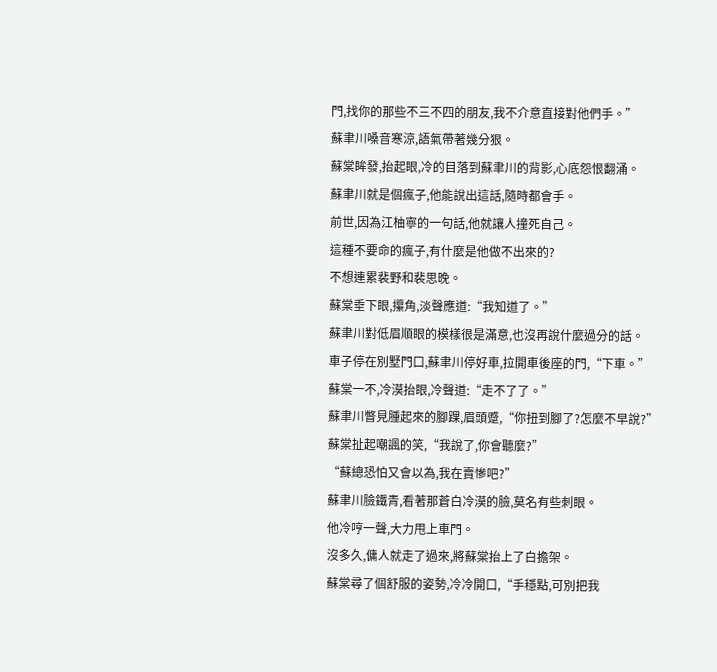門,找你的那些不三不四的朋友,我不介意直接對他們手。”
蘇聿川嗓音寒涼,語氣帶著幾分狠。
蘇棠眸發,抬起眼,冷的目落到蘇聿川的背影,心底怨恨翻涌。
蘇聿川就是個瘋子,他能說出這話,隨時都會手。
前世,因為江柚寧的一句話,他就讓人撞死自己。
這種不要命的瘋子,有什麼是他做不出來的?
不想連累裴野和裴思晚。
蘇棠垂下眼,攥角,淡聲應道:“我知道了。”
蘇聿川對低眉順眼的模樣很是滿意,也沒再說什麼過分的話。
車子停在別墅門口,蘇聿川停好車,拉開車後座的門,“下車。”
蘇棠一不,冷漠抬眼,冷聲道:“走不了了。”
蘇聿川瞥見腫起來的腳踝,眉頭蹙,“你扭到腳了?怎麼不早說?”
蘇棠扯起嘲諷的笑,“我說了,你會聽麼?”
“蘇總恐怕又會以為,我在賣慘吧?”
蘇聿川臉鐵青,看著那蒼白冷漠的臉,莫名有些刺眼。
他冷哼一聲,大力甩上車門。
沒多久,傭人就走了過來,將蘇棠抬上了白擔架。
蘇棠尋了個舒服的姿勢,冷冷開口,“手穩點,可別把我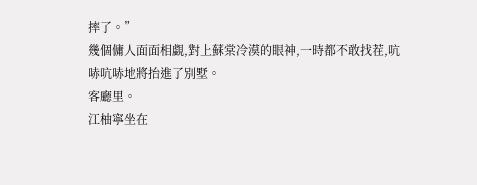摔了。”
幾個傭人面面相覷,對上蘇棠冷漠的眼神,一時都不敢找茬,吭哧吭哧地將抬進了別墅。
客廳里。
江柚寧坐在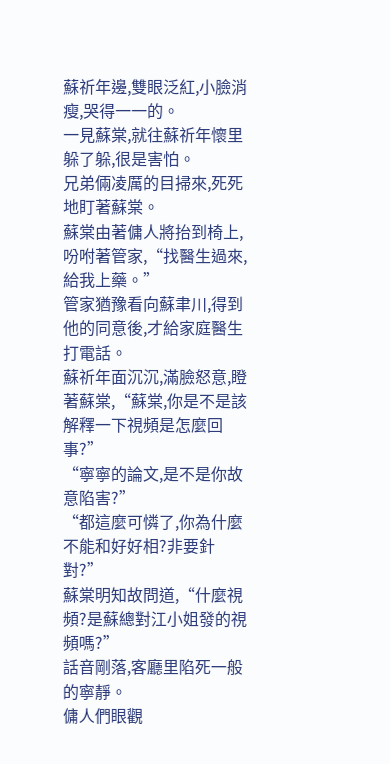蘇祈年邊,雙眼泛紅,小臉消瘦,哭得一一的。
一見蘇棠,就往蘇祈年懷里躲了躲,很是害怕。
兄弟倆凌厲的目掃來,死死地盯著蘇棠。
蘇棠由著傭人將抬到椅上,吩咐著管家,“找醫生過來,給我上藥。”
管家猶豫看向蘇聿川,得到他的同意後,才給家庭醫生打電話。
蘇祈年面沉沉,滿臉怒意,瞪著蘇棠,“蘇棠,你是不是該解釋一下視頻是怎麼回事?”
“寧寧的論文,是不是你故意陷害?”
“都這麼可憐了,你為什麼不能和好好相?非要針對?”
蘇棠明知故問道,“什麼視頻?是蘇總對江小姐發的視頻嗎?”
話音剛落,客廳里陷死一般的寧靜。
傭人們眼觀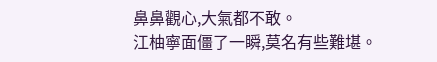鼻鼻觀心,大氣都不敢。
江柚寧面僵了一瞬,莫名有些難堪。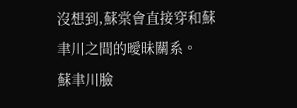沒想到,蘇棠會直接穿和蘇聿川之間的曖昧關系。
蘇聿川臉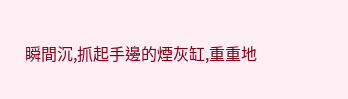瞬間沉,抓起手邊的煙灰缸,重重地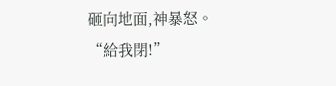砸向地面,神暴怒。
“給我閉!”